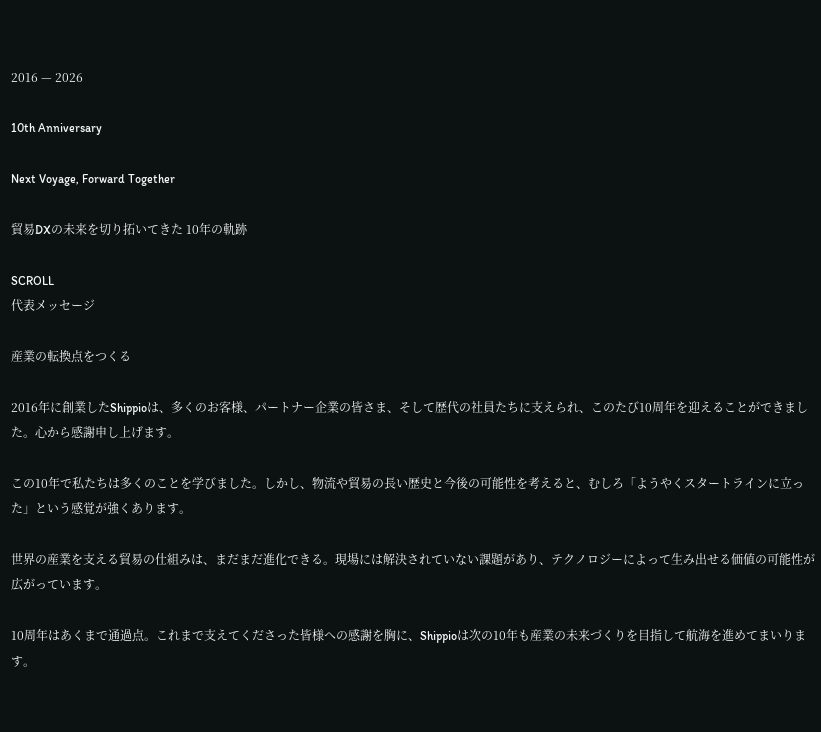2016 — 2026

10th Anniversary

Next Voyage, Forward Together

貿易DXの未来を切り拓いてきた 10年の軌跡

SCROLL
代表メッセージ

産業の転換点をつくる

2016年に創業したShippioは、多くのお客様、パートナー企業の皆さま、そして歴代の社員たちに支えられ、このたび10周年を迎えることができました。心から感謝申し上げます。

この10年で私たちは多くのことを学びました。しかし、物流や貿易の長い歴史と今後の可能性を考えると、むしろ「ようやくスタートラインに立った」という感覚が強くあります。

世界の産業を支える貿易の仕組みは、まだまだ進化できる。現場には解決されていない課題があり、テクノロジーによって生み出せる価値の可能性が広がっています。

10周年はあくまで通過点。これまで支えてくださった皆様への感謝を胸に、Shippioは次の10年も産業の未来づくりを目指して航海を進めてまいります。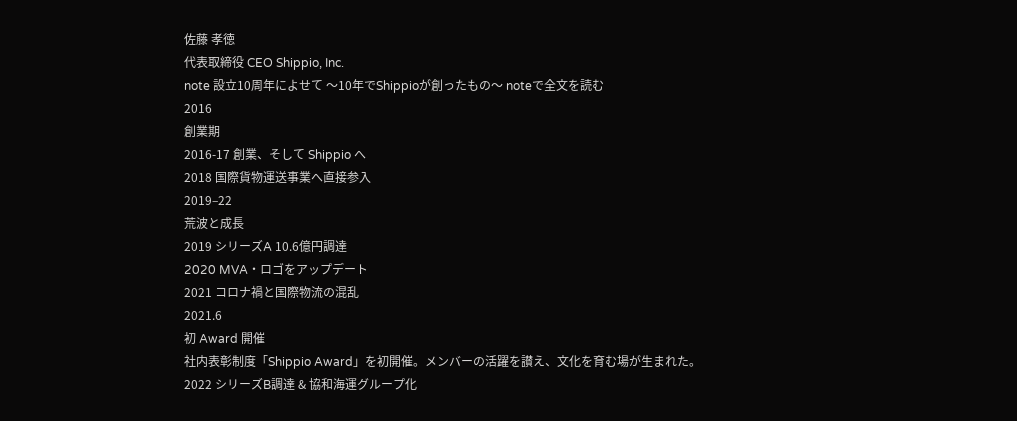佐藤 孝徳
代表取締役 CEO Shippio, Inc.
note 設立10周年によせて 〜10年でShippioが創ったもの〜 noteで全文を読む
2016
創業期
2016-17 創業、そして Shippio へ
2018 国際貨物運送事業へ直接参入
2019–22
荒波と成長
2019 シリーズA 10.6億円調達
2020 MVA・ロゴをアップデート
2021 コロナ禍と国際物流の混乱
2021.6
初 Award 開催
社内表彰制度「Shippio Award」を初開催。メンバーの活躍を讃え、文化を育む場が生まれた。
2022 シリーズB調達 & 協和海運グループ化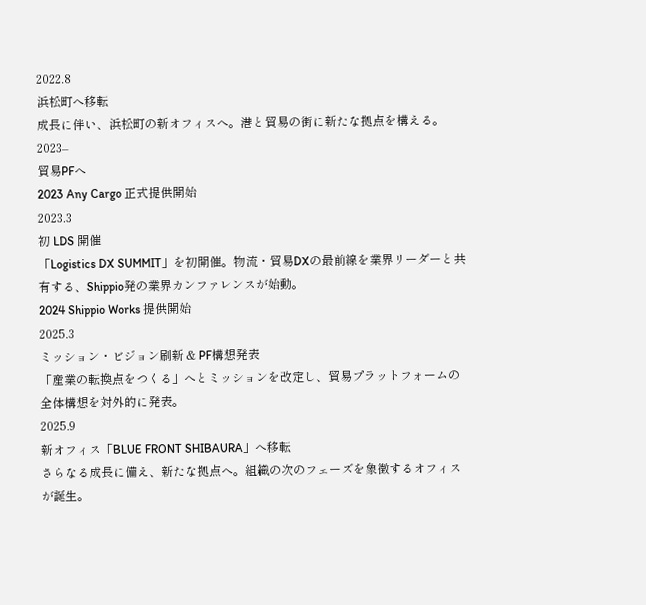2022.8
浜松町へ移転
成長に伴い、浜松町の新オフィスへ。港と貿易の街に新たな拠点を構える。
2023–
貿易PFへ
2023 Any Cargo 正式提供開始
2023.3
初 LDS 開催
「Logistics DX SUMMIT」を初開催。物流・貿易DXの最前線を業界リーダーと共有する、Shippio発の業界カンファレンスが始動。
2024 Shippio Works 提供開始
2025.3
ミッション・ビジョン刷新 & PF構想発表
「産業の転換点をつくる」へとミッションを改定し、貿易プラットフォームの全体構想を対外的に発表。
2025.9
新オフィス「BLUE FRONT SHIBAURA」へ移転
さらなる成長に備え、新たな拠点へ。組織の次のフェーズを象徴するオフィスが誕生。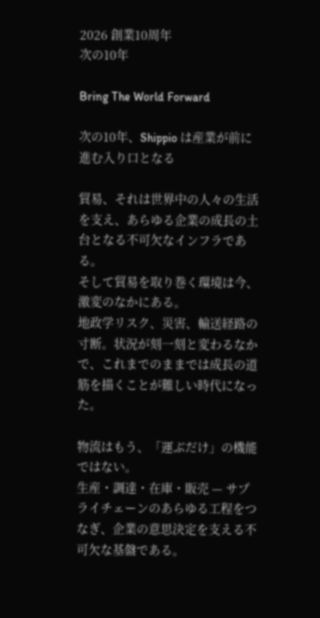2026 創業10周年
次の10年

Bring The World Forward

次の10年、Shippio は産業が前に進む入り口となる

貿易、それは世界中の人々の生活を支え、あらゆる企業の成長の土台となる不可欠なインフラである。
そして貿易を取り巻く環境は今、激変のなかにある。
地政学リスク、災害、輸送経路の寸断。状況が刻一刻と変わるなかで、これまでのままでは成長の道筋を描くことが難しい時代になった。

物流はもう、「運ぶだけ」の機能ではない。
生産・調達・在庫・販売 — サプライチェーンのあらゆる工程をつなぎ、企業の意思決定を支える不可欠な基盤である。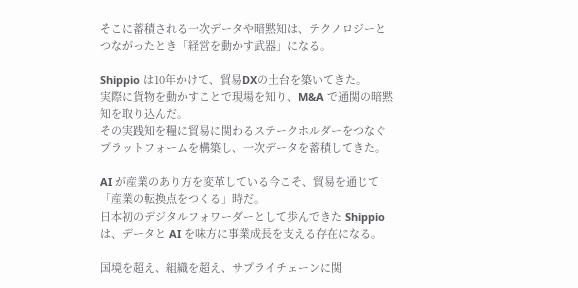そこに蓄積される一次データや暗黙知は、テクノロジーとつながったとき「経営を動かす武器」になる。

Shippio は10年かけて、貿易DXの土台を築いてきた。
実際に貨物を動かすことで現場を知り、M&A で通関の暗黙知を取り込んだ。
その実践知を糧に貿易に関わるステークホルダーをつなぐプラットフォームを構築し、一次データを蓄積してきた。

AI が産業のあり方を変革している今こそ、貿易を通じて「産業の転換点をつくる」時だ。
日本初のデジタルフォワーダーとして歩んできた Shippio は、データと AI を味方に事業成長を支える存在になる。

国境を超え、組織を超え、サプライチェーンに関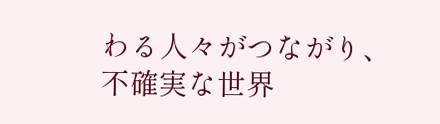わる人々がつながり、
不確実な世界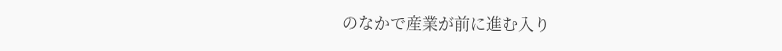のなかで産業が前に進む入り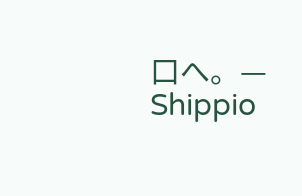口へ。— Shippio